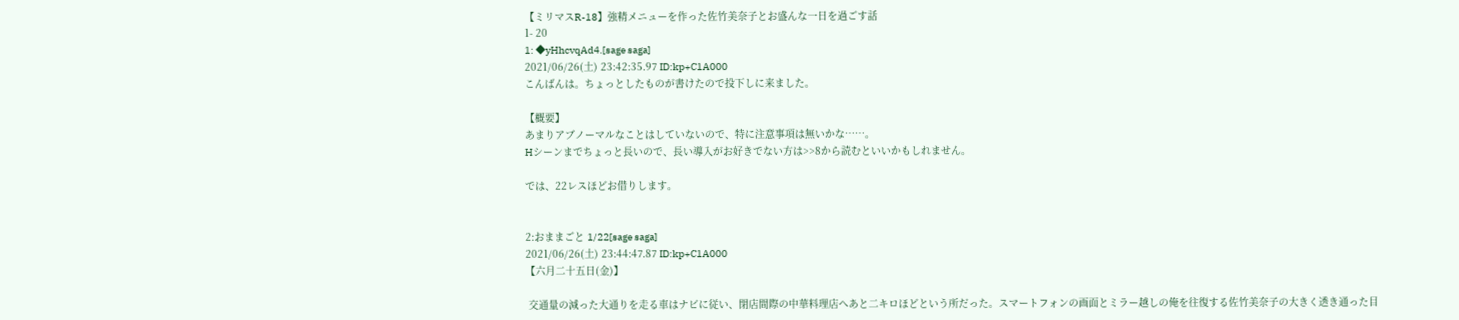【ミリマスR-18】強精メニューを作った佐竹美奈子とお盛んな一日を過ごす話
1- 20
1: ◆yHhcvqAd4.[sage saga]
2021/06/26(土) 23:42:35.97 ID:kp+C1A000
こんばんは。ちょっとしたものが書けたので投下しに来ました。

【概要】
あまりアブノーマルなことはしていないので、特に注意事項は無いかな……。
Hシーンまでちょっと長いので、長い導入がお好きでない方は>>8から読むといいかもしれません。

では、22レスほどお借りします。


2:おままごと 1/22[sage saga]
2021/06/26(土) 23:44:47.87 ID:kp+C1A000
【六月二十五日(金)】

 交通量の減った大通りを走る車はナビに従い、閉店間際の中華料理店へあと二キロほどという所だった。スマートフォンの画面とミラー越しの俺を往復する佐竹美奈子の大きく透き通った目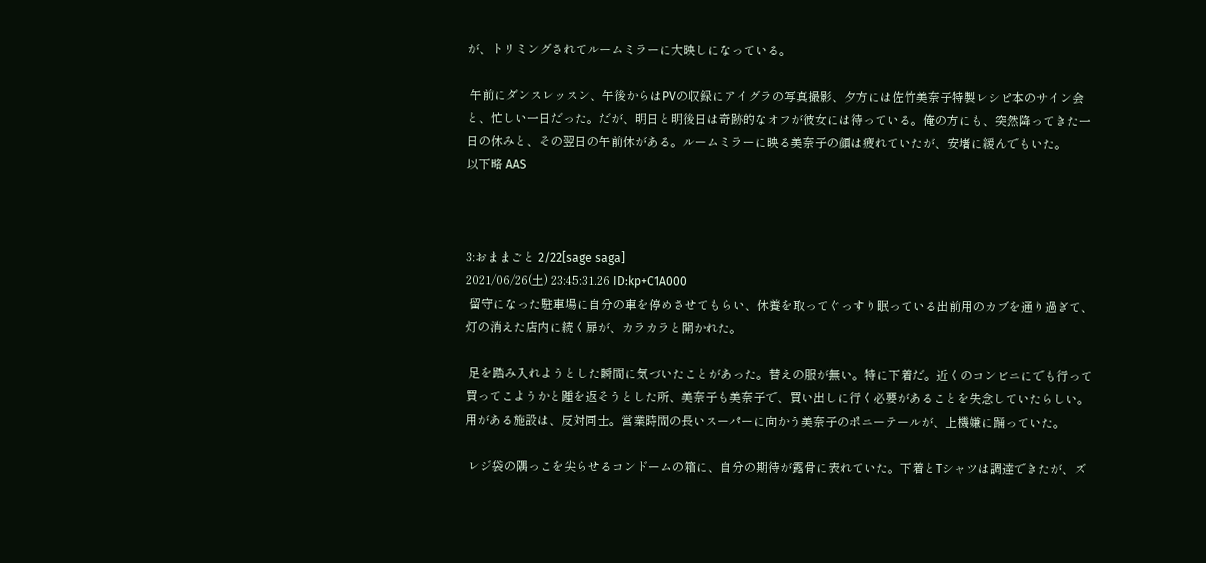が、トリミングされてルームミラーに大映しになっている。

 午前にダンスレッスン、午後からはPVの収録にアイグラの写真撮影、夕方には佐竹美奈子特製レシピ本のサイン会と、忙しい一日だった。だが、明日と明後日は奇跡的なオフが彼女には待っている。俺の方にも、突然降ってきた一日の休みと、その翌日の午前休がある。ルームミラーに映る美奈子の顔は疲れていたが、安堵に緩んでもいた。
以下略 AAS



3:おままごと 2/22[sage saga]
2021/06/26(土) 23:45:31.26 ID:kp+C1A000
 留守になった駐車場に自分の車を停めさせてもらい、休養を取ってぐっすり眠っている出前用のカブを通り過ぎて、灯の消えた店内に続く扉が、カラカラと開かれた。

 足を踏み入れようとした瞬間に気づいたことがあった。替えの服が無い。特に下着だ。近くのコンビニにでも行って買ってこようかと踵を返そうとした所、美奈子も美奈子で、買い出しに行く必要があることを失念していたらしい。用がある施設は、反対同士。営業時間の長いスーパーに向かう美奈子のポニーテールが、上機嫌に踊っていた。

 レジ袋の隅っこを尖らせるコンドームの箱に、自分の期待が露骨に表れていた。下着とTシャツは調達できたが、ズ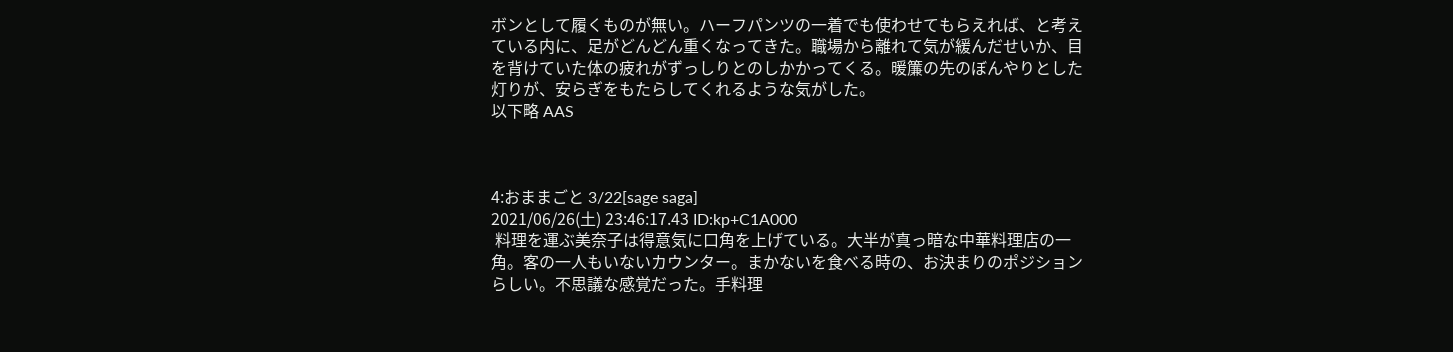ボンとして履くものが無い。ハーフパンツの一着でも使わせてもらえれば、と考えている内に、足がどんどん重くなってきた。職場から離れて気が緩んだせいか、目を背けていた体の疲れがずっしりとのしかかってくる。暖簾の先のぼんやりとした灯りが、安らぎをもたらしてくれるような気がした。
以下略 AAS



4:おままごと 3/22[sage saga]
2021/06/26(土) 23:46:17.43 ID:kp+C1A000
 料理を運ぶ美奈子は得意気に口角を上げている。大半が真っ暗な中華料理店の一角。客の一人もいないカウンター。まかないを食べる時の、お決まりのポジションらしい。不思議な感覚だった。手料理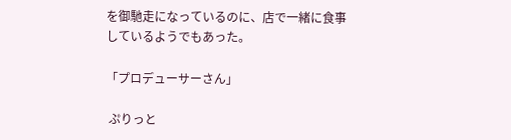を御馳走になっているのに、店で一緒に食事しているようでもあった。

「プロデューサーさん」

 ぷりっと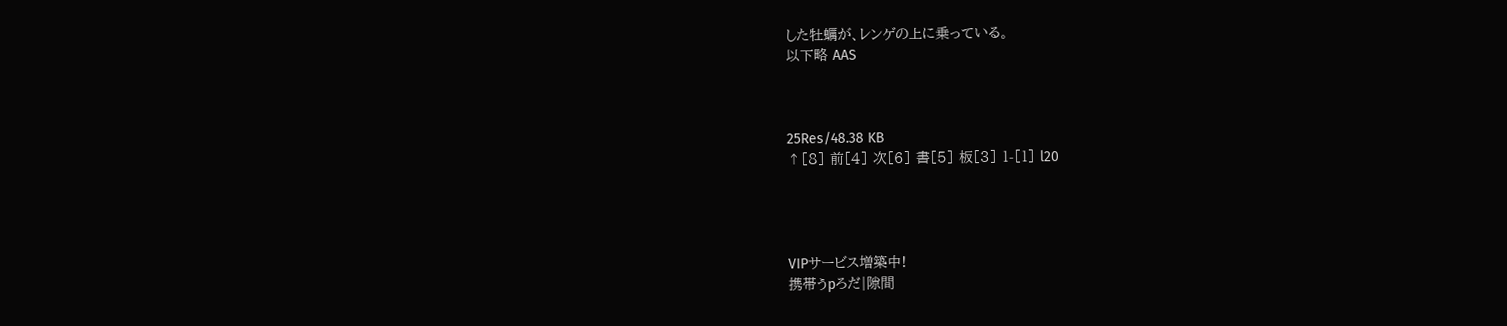した牡蠣が、レンゲの上に乗っている。
以下略 AAS



25Res/48.38 KB
↑[8] 前[4] 次[6] 書[5] 板[3] 1-[1] l20




VIPサービス増築中!
携帯うpろだ|隙間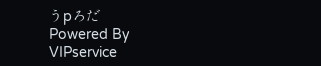うpろだ
Powered By VIPservice